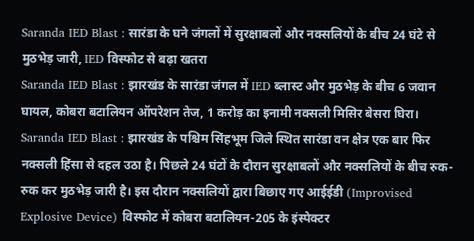Saranda IED Blast : सारंडा के घने जंगलों में सुरक्षाबलों और नक्सलियों के बीच 24 घंटे से मुठभेड़ जारी, IED विस्फोट से बढ़ा खतरा
Saranda IED Blast : झारखंड के सारंडा जंगल में IED ब्लास्ट और मुठभेड़ के बीच 6 जवान घायल, कोबरा बटालियन ऑपरेशन तेज, 1 करोड़ का इनामी नक्सली मिसिर बेसरा घिरा।
Saranda IED Blast : झारखंड के पश्चिम सिंहभूम जिले स्थित सारंडा वन क्षेत्र एक बार फिर नक्सली हिंसा से दहल उठा है। पिछले 24 घंटों के दौरान सुरक्षाबलों और नक्सलियों के बीच रुक-रुक कर मुठभेड़ जारी है। इस दौरान नक्सलियों द्वारा बिछाए गए आईईडी (Improvised Explosive Device) विस्फोट में कोबरा बटालियन-205 के इंस्पेक्टर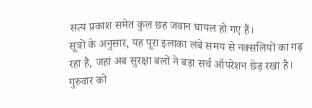सत्य प्रकाश समेत कुल छह जवान घायल हो गए हैं।
सूत्रों के अनुसार, यह पूरा इलाका लंबे समय से नक्सलियों का गढ़ रहा है, जहां अब सुरक्षा बलों ने बड़ा सर्च ऑपरेशन छेड़ रखा है।
गुरुवार को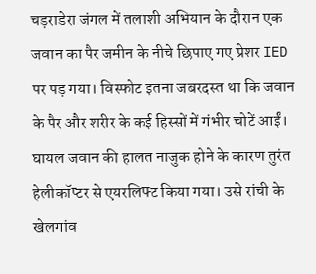चड़राडेरा जंगल में तलाशी अभियान के दौरान एक जवान का पैर जमीन के नीचे छिपाए गए प्रेशर IED पर पड़ गया। विस्फोट इतना जबरदस्त था कि जवान के पैर और शरीर के कई हिस्सों में गंभीर चोटें आईं।
घायल जवान की हालत नाजुक होने के कारण तुरंत हेलीकॉप्टर से एयरलिफ्ट किया गया। उसे रांची के खेलगांव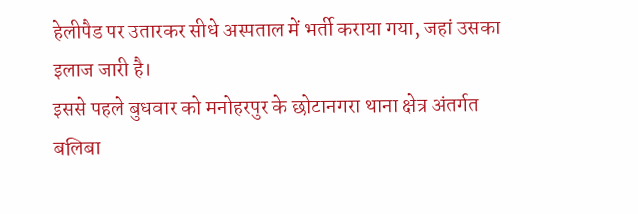हेलीपैड पर उतारकर सीधे अस्पताल में भर्ती कराया गया, जहां उसका इलाज जारी है।
इससे पहले बुधवार को मनोहरपुर के छोटानगरा थाना क्षेत्र अंतर्गत बलिबा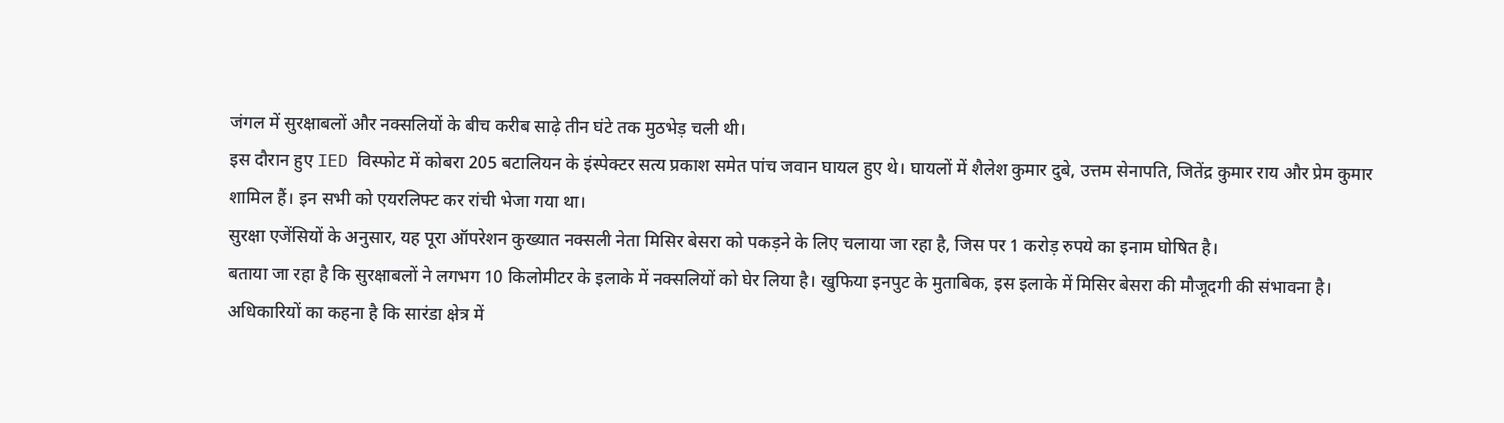जंगल में सुरक्षाबलों और नक्सलियों के बीच करीब साढ़े तीन घंटे तक मुठभेड़ चली थी।
इस दौरान हुए IED विस्फोट में कोबरा 205 बटालियन के इंस्पेक्टर सत्य प्रकाश समेत पांच जवान घायल हुए थे। घायलों में शैलेश कुमार दुबे, उत्तम सेनापति, जितेंद्र कुमार राय और प्रेम कुमार शामिल हैं। इन सभी को एयरलिफ्ट कर रांची भेजा गया था।
सुरक्षा एजेंसियों के अनुसार, यह पूरा ऑपरेशन कुख्यात नक्सली नेता मिसिर बेसरा को पकड़ने के लिए चलाया जा रहा है, जिस पर 1 करोड़ रुपये का इनाम घोषित है।
बताया जा रहा है कि सुरक्षाबलों ने लगभग 10 किलोमीटर के इलाके में नक्सलियों को घेर लिया है। खुफिया इनपुट के मुताबिक, इस इलाके में मिसिर बेसरा की मौजूदगी की संभावना है।
अधिकारियों का कहना है कि सारंडा क्षेत्र में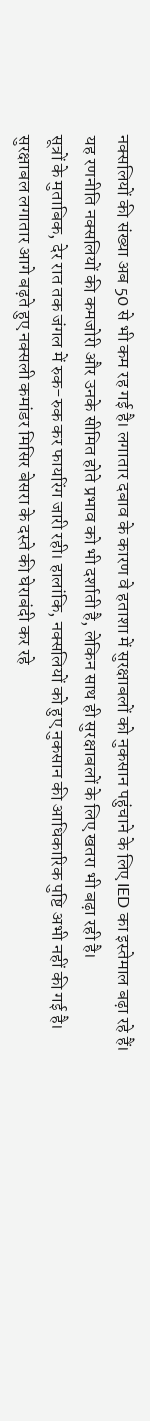नक्सलियों की संख्या अब 50 से भी कम रह गई है। लगातार दबाव के कारण वे हताशा में सुरक्षाबलों को नुकसान पहुंचाने के लिए IED का इस्तेमाल बढ़ा रहे हैं।
यह रणनीति नक्सलियों की कमजोरी और उनके सीमित होते प्रभाव को भी दर्शाती है, लेकिन साथ ही सुरक्षाबलों के लिए खतरा भी बढ़ा रही है।
सूत्रों के मुताबिक, देर रात तक जंगल में रुक-रुक कर फायरिंग जारी रही। हालांकि, नक्सलियों को हुए नुकसान की आधिकारिक पुष्टि अभी नहीं की गई है।
सुरक्षाबल लगातार आगे बढ़ते हुए नक्सली कमांडर मिसिर बेसरा के दस्ते की घेराबंदी कर रहे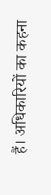हैं। अधिकारियों का कहना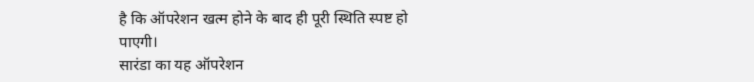है कि ऑपरेशन खत्म होने के बाद ही पूरी स्थिति स्पष्ट हो पाएगी।
सारंडा का यह ऑपरेशन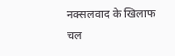नक्सलवाद के खिलाफ चल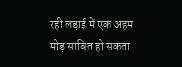रही लड़ाई में एक अहम मोड़ साबित हो सकता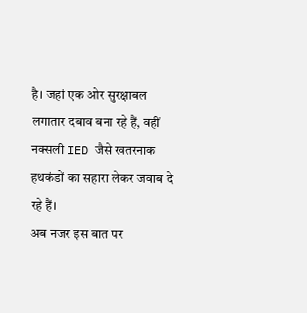है। जहां एक ओर सुरक्षाबल लगातार दबाव बना रहे हैं, वहीं नक्सली IED जैसे खतरनाक हथकंडों का सहारा लेकर जवाब दे रहे हैं।
अब नजर इस बात पर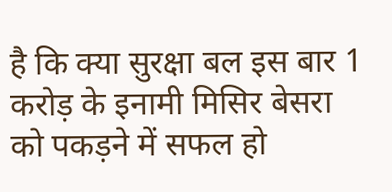है कि क्या सुरक्षा बल इस बार 1 करोड़ के इनामी मिसिर बेसरा को पकड़ने में सफल हो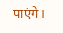पाएंगे।